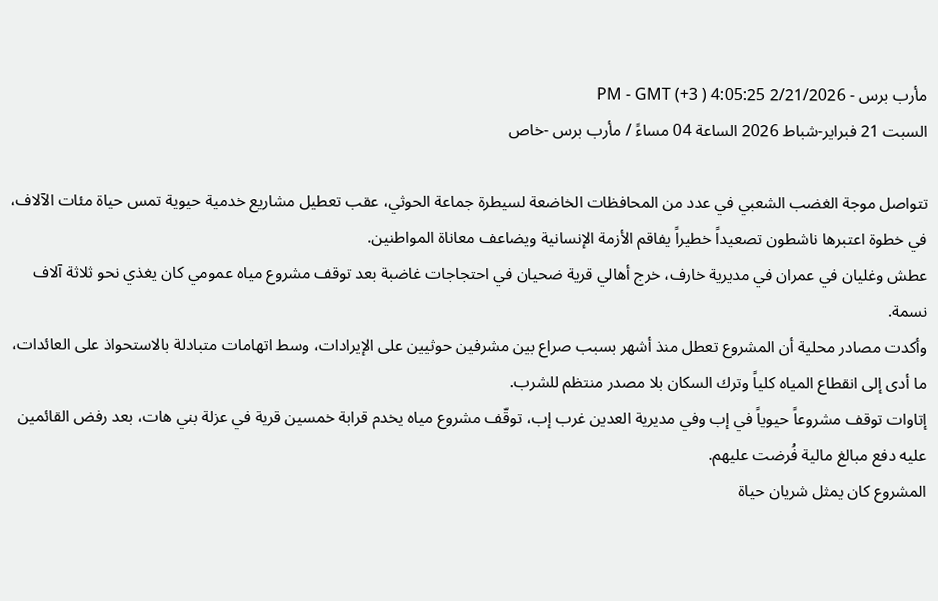مأرب برس - 2/21/2026 4:05:25 PM - GMT (+3 )
السبت 21 فبراير-شباط 2026 الساعة 04 مساءً / مأرب برس -خاص

تتواصل موجة الغضب الشعبي في عدد من المحافظات الخاضعة لسيطرة جماعة الحوثي، عقب تعطيل مشاريع خدمية حيوية تمس حياة مئات الآلاف، في خطوة اعتبرها ناشطون تصعيداً خطيراً يفاقم الأزمة الإنسانية ويضاعف معاناة المواطنين.
عطش وغليان في عمران في مديرية خارف، خرج أهالي قرية ضحيان في احتجاجات غاضبة بعد توقف مشروع مياه عمومي كان يغذي نحو ثلاثة آلاف نسمة.
وأكدت مصادر محلية أن المشروع تعطل منذ أشهر بسبب صراع بين مشرفين حوثيين على الإيرادات، وسط اتهامات متبادلة بالاستحواذ على العائدات، ما أدى إلى انقطاع المياه كلياً وترك السكان بلا مصدر منتظم للشرب.
إتاوات توقف مشروعاً حيوياً في إب وفي مديرية العدين غرب إب، توقّف مشروع مياه يخدم قرابة خمسين قرية في عزلة بني هات، بعد رفض القائمين عليه دفع مبالغ مالية فُرضت عليهم.
المشروع كان يمثل شريان حياة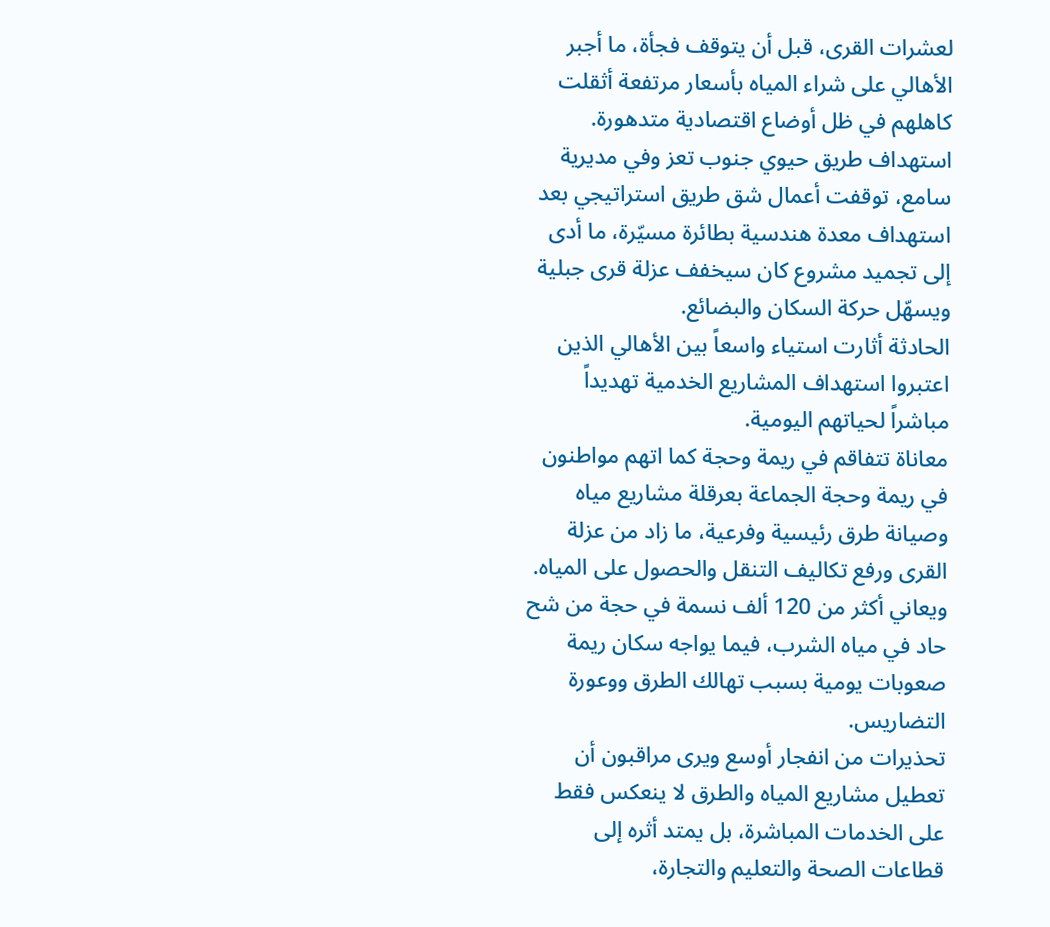لعشرات القرى، قبل أن يتوقف فجأة، ما أجبر الأهالي على شراء المياه بأسعار مرتفعة أثقلت كاهلهم في ظل أوضاع اقتصادية متدهورة.
استهداف طريق حيوي جنوب تعز وفي مديرية سامع، توقفت أعمال شق طريق استراتيجي بعد استهداف معدة هندسية بطائرة مسيّرة، ما أدى إلى تجميد مشروع كان سيخفف عزلة قرى جبلية ويسهّل حركة السكان والبضائع.
الحادثة أثارت استياء واسعاً بين الأهالي الذين اعتبروا استهداف المشاريع الخدمية تهديداً مباشراً لحياتهم اليومية.
معاناة تتفاقم في ريمة وحجة كما اتهم مواطنون في ريمة وحجة الجماعة بعرقلة مشاريع مياه وصيانة طرق رئيسية وفرعية، ما زاد من عزلة القرى ورفع تكاليف التنقل والحصول على المياه.
ويعاني أكثر من 120 ألف نسمة في حجة من شح حاد في مياه الشرب، فيما يواجه سكان ريمة صعوبات يومية بسبب تهالك الطرق ووعورة التضاريس.
تحذيرات من انفجار أوسع ويرى مراقبون أن تعطيل مشاريع المياه والطرق لا ينعكس فقط على الخدمات المباشرة، بل يمتد أثره إلى قطاعات الصحة والتعليم والتجارة،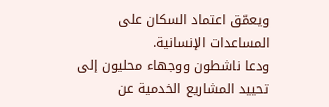ويعمّق اعتماد السكان على المساعدات الإنسانية.
ودعا ناشطون ووجهاء محليون إلى تحييد المشاريع الخدمية عن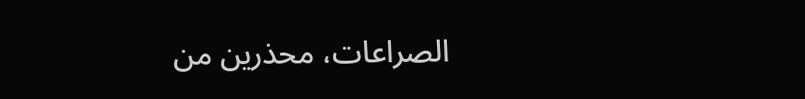الصراعات، محذرين من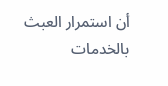أن استمرار العبث بالخدمات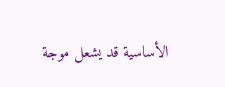الأساسية قد يشعل موجة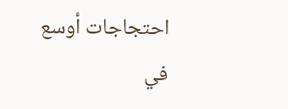احتجاجات أوسع في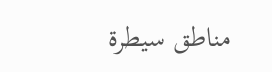مناطق سيطرة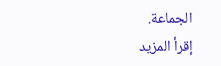الجماعة.
إقرأ المزيد